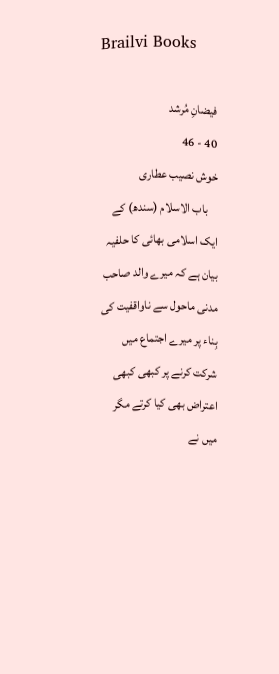Brailvi Books

فیضانِ مُرشد
40 - 46
خوش نصیب عطاری
    باب الاسلام (سندھ) کے ایک اسلامی بھائی کا حلفیہ بیان ہے کہ میرے والد صاحب مدنی ماحول سے ناواقفیت کی بِناء پر میرے اجتماع میں شرکت کرنے پر کبھی کبھی اعتراض بھی کیا کرتے مگر میں نے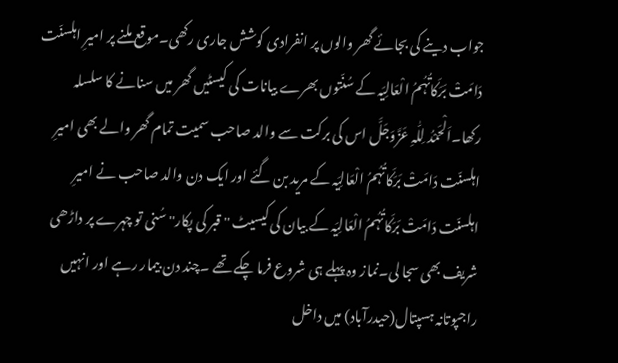جواب دینے کی بجائے گھر والوں پر انفرادی کوشش جاری رکھی۔موقع ملنے پر امیرِ اہلسنّت دَامَتْ بَرَکَاتُہُمُ الْعَالِیَہ کے سُنّتوں بھرے بیانات کی کیسٹیں گھر میں سنانے کا سلسلہ رکھا۔اَلْحَمْدُ لِلّٰہِ عَزَّوَجَلَّ اس کی برکت سے والد صاحب سمیت تمام گھر والے بھی امیرِ اہلسنّت دَامَتْ بَرَکَاتُہُمُ الْعَالِیَہ کے مرید بن گئے اور ایک دن والد صاحب نے امیرِ اہلسنّت دَامَتْ بَرَکَاتُہُمُ الْعَالِیَہ کے بیان کی کیسیٹ ''قبر کی پکار'' سُنی تو چہرے پر داڑھی شریف بھی سجا لی۔نماز وہ پہلے ہی شروع فرما چکے تھے ۔چند دن بیمار رہے اور انہیں راجپوتانہ ہسپتال(حیدرآباد) میں داخل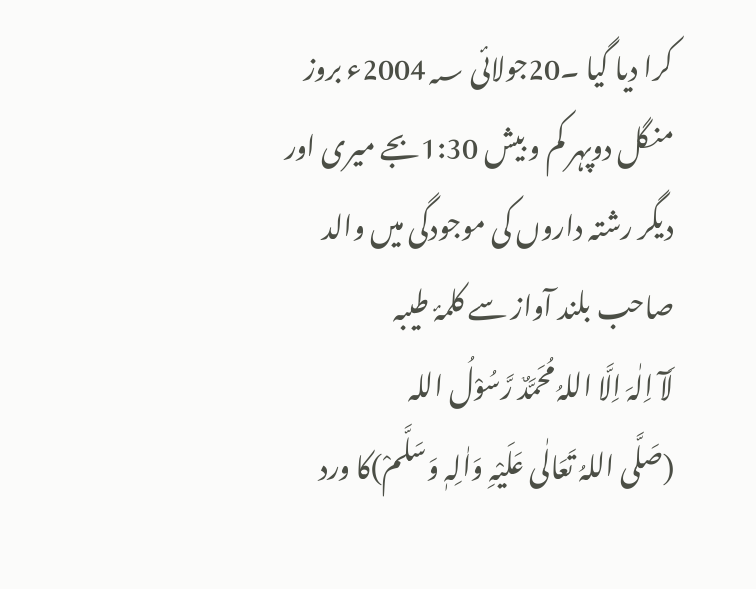کرا دیا گیا ۔20جولائی 2004؁ء بروز منگل دوپہر کم و بیش 1:30بجے میری اور دیگر رشتہ داروں کی موجودگی میں والد صاحب بلند آواز سے کلمۂ طیبہ
لَآ اِلٰہَ اِلَّا اللہُ مُحَمَّدٌ رَّسُوْلُ اللہ
(صَلَّی اللہُ تَعَالٰی عَلَیْہِ وَاٰلِہٖ وَسَلَّمْ)کا ورد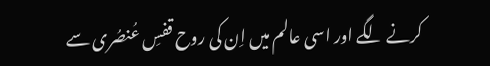کرنے لگے اور اسی عالم میں اِن کی روح قفسِ عُنصُری سے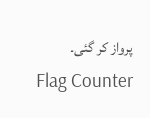پرواز کر گئی۔
Flag Counter